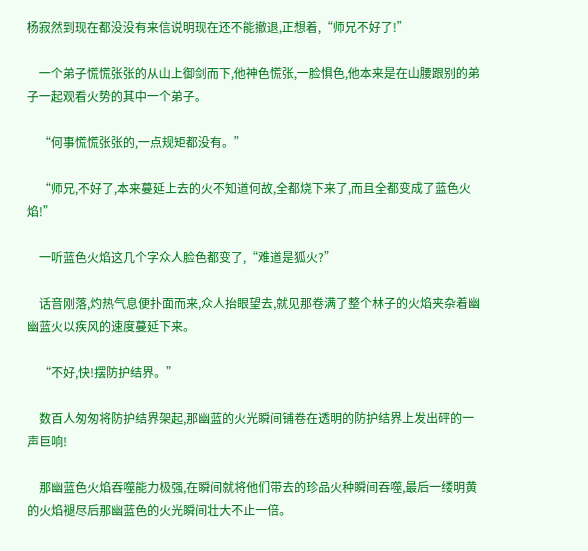杨寂然到现在都没没有来信说明现在还不能撤退,正想着,“师兄不好了!”

    一个弟子慌慌张张的从山上御剑而下,他神色慌张,一脸惧色,他本来是在山腰跟别的弟子一起观看火势的其中一个弟子。

    “何事慌慌张张的,一点规矩都没有。”

    “师兄,不好了,本来蔓延上去的火不知道何故,全都烧下来了,而且全都变成了蓝色火焰!”

    一听蓝色火焰这几个字众人脸色都变了,“难道是狐火?”

    话音刚落,灼热气息便扑面而来,众人抬眼望去,就见那卷满了整个林子的火焰夹杂着幽幽蓝火以疾风的速度蔓延下来。

    “不好,快!摆防护结界。”

    数百人匆匆将防护结界架起,那幽蓝的火光瞬间铺卷在透明的防护结界上发出砰的一声巨响!

    那幽蓝色火焰吞噬能力极强,在瞬间就将他们带去的珍品火种瞬间吞噬,最后一缕明黄的火焰褪尽后那幽蓝色的火光瞬间壮大不止一倍。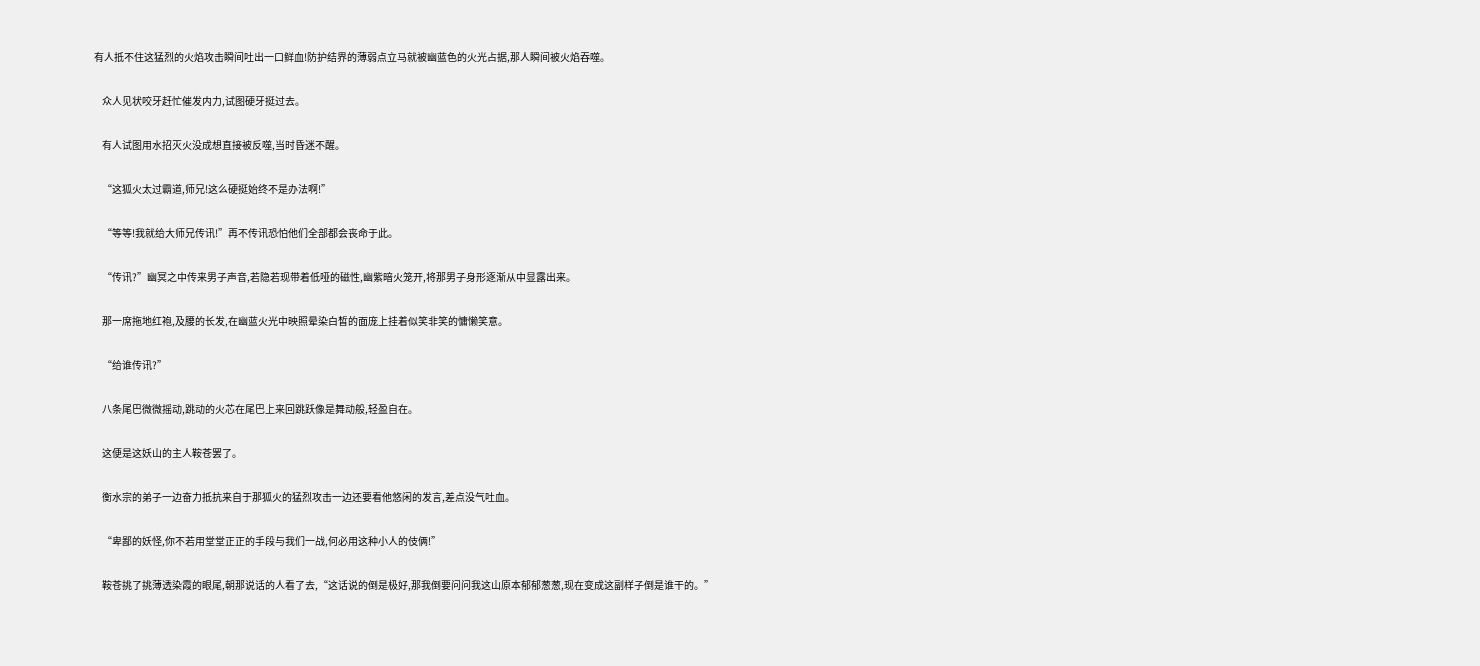有人抵不住这猛烈的火焰攻击瞬间吐出一口鲜血!防护结界的薄弱点立马就被幽蓝色的火光占据,那人瞬间被火焰吞噬。

    众人见状咬牙赶忙催发内力,试图硬牙挺过去。

    有人试图用水招灭火没成想直接被反噬,当时昏迷不醒。

    “这狐火太过霸道,师兄!这么硬挺始终不是办法啊!”

    “等等!我就给大师兄传讯!”再不传讯恐怕他们全部都会丧命于此。

    “传讯?”幽冥之中传来男子声音,若隐若现带着低哑的磁性,幽紫暗火笼开,将那男子身形逐渐从中显露出来。

    那一席拖地红袍,及腰的长发,在幽蓝火光中映照晕染白皙的面庞上挂着似笑非笑的慵懒笑意。

    “给谁传讯?”

    八条尾巴微微摇动,跳动的火芯在尾巴上来回跳跃像是舞动般,轻盈自在。

    这便是这妖山的主人鞍苍罢了。

    衡水宗的弟子一边奋力抵抗来自于那狐火的猛烈攻击一边还要看他悠闲的发言,差点没气吐血。

    “卑鄙的妖怪,你不若用堂堂正正的手段与我们一战,何必用这种小人的伎俩!”

    鞍苍挑了挑薄透染霞的眼尾,朝那说话的人看了去,“这话说的倒是极好,那我倒要问问我这山原本郁郁葱葱,现在变成这副样子倒是谁干的。”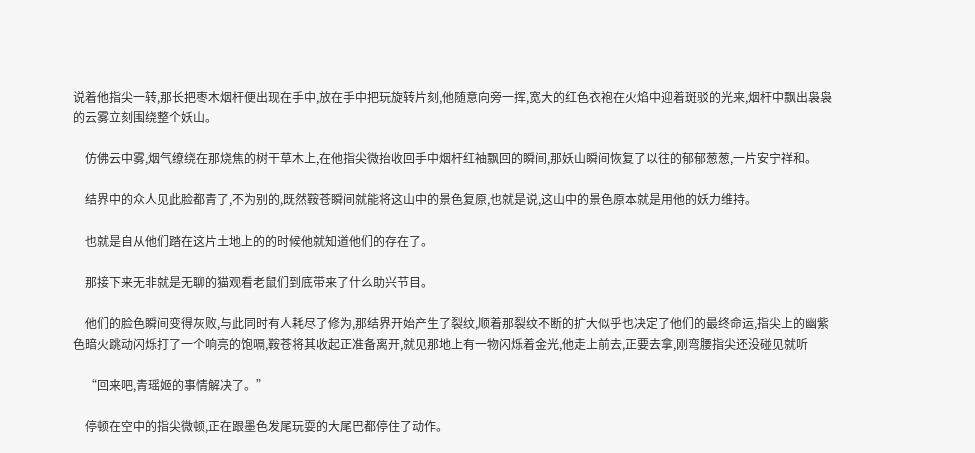说着他指尖一转,那长把枣木烟杆便出现在手中,放在手中把玩旋转片刻,他随意向旁一挥,宽大的红色衣袍在火焰中迎着斑驳的光来,烟杆中飘出袅袅的云雾立刻围绕整个妖山。

    仿佛云中雾,烟气缭绕在那烧焦的树干草木上,在他指尖微抬收回手中烟杆红袖飘回的瞬间,那妖山瞬间恢复了以往的郁郁葱葱,一片安宁祥和。

    结界中的众人见此脸都青了,不为别的,既然鞍苍瞬间就能将这山中的景色复原,也就是说,这山中的景色原本就是用他的妖力维持。

    也就是自从他们踏在这片土地上的的时候他就知道他们的存在了。

    那接下来无非就是无聊的猫观看老鼠们到底带来了什么助兴节目。

    他们的脸色瞬间变得灰败,与此同时有人耗尽了修为,那结界开始产生了裂纹,顺着那裂纹不断的扩大似乎也决定了他们的最终命运,指尖上的幽紫色暗火跳动闪烁打了一个响亮的饱嗝,鞍苍将其收起正准备离开,就见那地上有一物闪烁着金光,他走上前去,正要去拿,刚弯腰指尖还没碰见就听

    “回来吧,青瑶姬的事情解决了。”

    停顿在空中的指尖微顿,正在跟墨色发尾玩耍的大尾巴都停住了动作。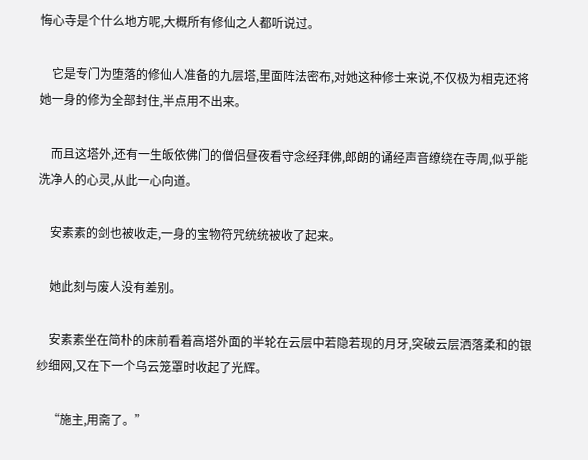悔心寺是个什么地方呢,大概所有修仙之人都听说过。

    它是专门为堕落的修仙人准备的九层塔,里面阵法密布,对她这种修士来说,不仅极为相克还将她一身的修为全部封住,半点用不出来。

    而且这塔外,还有一生皈依佛门的僧侣昼夜看守念经拜佛,郎朗的诵经声音缭绕在寺周,似乎能洗净人的心灵,从此一心向道。

    安素素的剑也被收走,一身的宝物符咒统统被收了起来。

    她此刻与废人没有差别。

    安素素坐在简朴的床前看着高塔外面的半轮在云层中若隐若现的月牙,突破云层洒落柔和的银纱细网,又在下一个乌云笼罩时收起了光辉。

    “施主,用斋了。”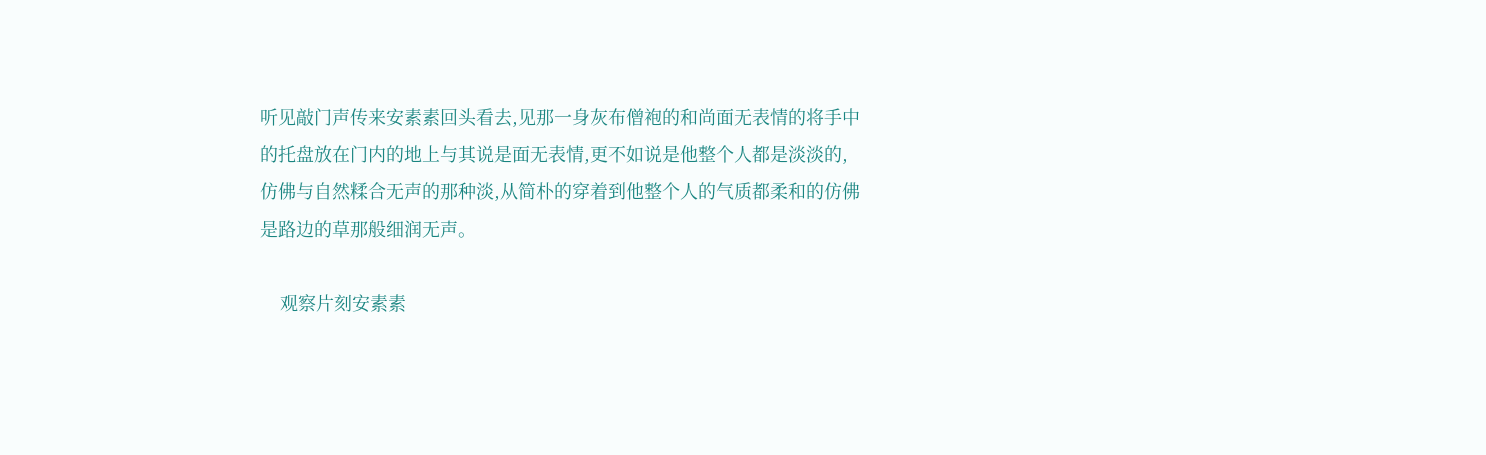听见敲门声传来安素素回头看去,见那一身灰布僧袍的和尚面无表情的将手中的托盘放在门内的地上与其说是面无表情,更不如说是他整个人都是淡淡的,仿佛与自然糅合无声的那种淡,从简朴的穿着到他整个人的气质都柔和的仿佛是路边的草那般细润无声。

    观察片刻安素素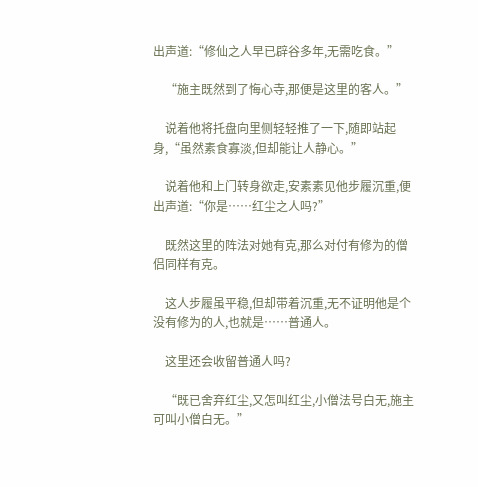出声道:“修仙之人早已辟谷多年,无需吃食。”

    “施主既然到了悔心寺,那便是这里的客人。”

    说着他将托盘向里侧轻轻推了一下,随即站起身,“虽然素食寡淡,但却能让人静心。”

    说着他和上门转身欲走,安素素见他步履沉重,便出声道:“你是……红尘之人吗?”

    既然这里的阵法对她有克,那么对付有修为的僧侣同样有克。

    这人步履虽平稳,但却带着沉重,无不证明他是个没有修为的人,也就是……普通人。

    这里还会收留普通人吗?

    “既已舍弃红尘,又怎叫红尘,小僧法号白无,施主可叫小僧白无。”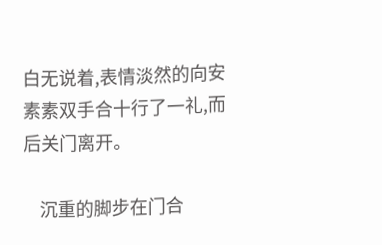白无说着,表情淡然的向安素素双手合十行了一礼,而后关门离开。

    沉重的脚步在门合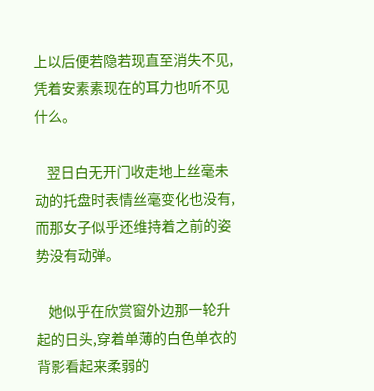上以后便若隐若现直至消失不见,凭着安素素现在的耳力也听不见什么。

    翌日白无开门收走地上丝毫未动的托盘时表情丝毫变化也没有,而那女子似乎还维持着之前的姿势没有动弹。

    她似乎在欣赏窗外边那一轮升起的日头,穿着单薄的白色单衣的背影看起来柔弱的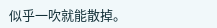似乎一吹就能散掉。